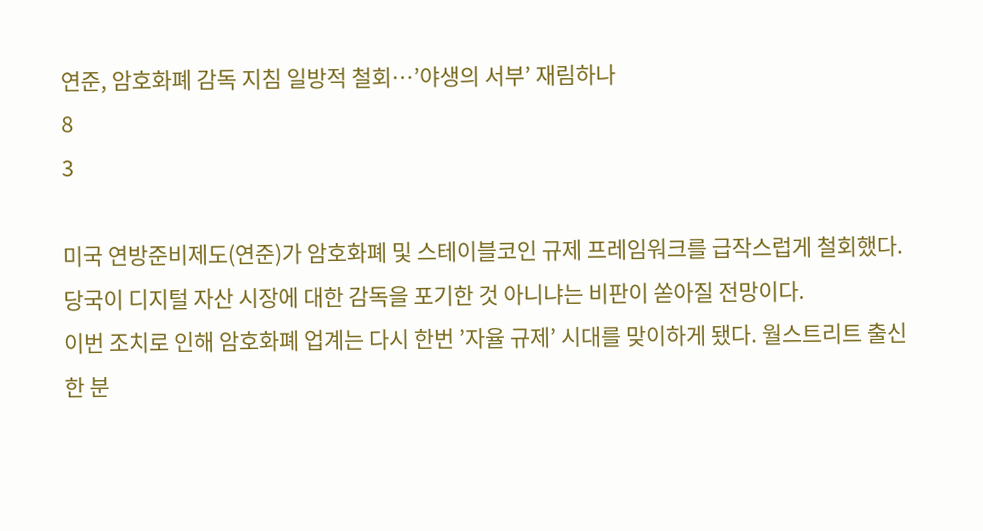연준, 암호화폐 감독 지침 일방적 철회…’야생의 서부’ 재림하나
8
3

미국 연방준비제도(연준)가 암호화폐 및 스테이블코인 규제 프레임워크를 급작스럽게 철회했다. 당국이 디지털 자산 시장에 대한 감독을 포기한 것 아니냐는 비판이 쏟아질 전망이다.
이번 조치로 인해 암호화폐 업계는 다시 한번 ’자율 규제’ 시대를 맞이하게 됐다. 월스트리트 출신 한 분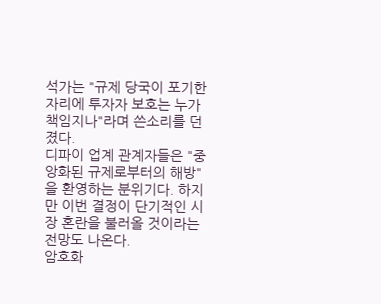석가는 "규제 당국이 포기한 자리에 투자자 보호는 누가 책임지나"라며 쓴소리를 던졌다.
디파이 업계 관계자들은 "중앙화된 규제로부터의 해방"을 환영하는 분위기다. 하지만 이번 결정이 단기적인 시장 혼란을 불러올 것이라는 전망도 나온다.
암호화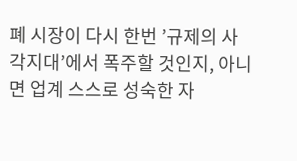폐 시장이 다시 한번 ’규제의 사각지대’에서 폭주할 것인지, 아니면 업계 스스로 성숙한 자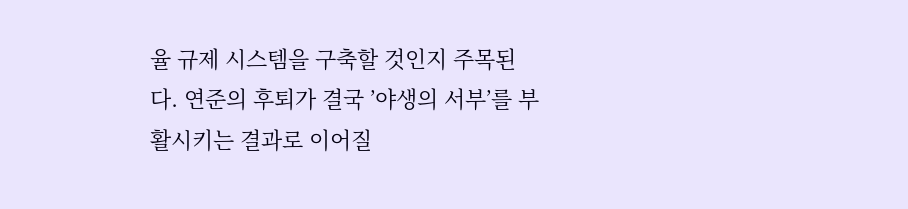율 규제 시스템을 구축할 것인지 주목된다. 연준의 후퇴가 결국 ’야생의 서부’를 부활시키는 결과로 이어질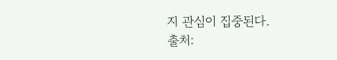지 관심이 집중된다.
출처: